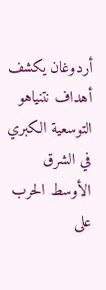أردوغان يكشف أهداف نتنياهو التوسعية الكبري في الشرق الأوسط الحرب على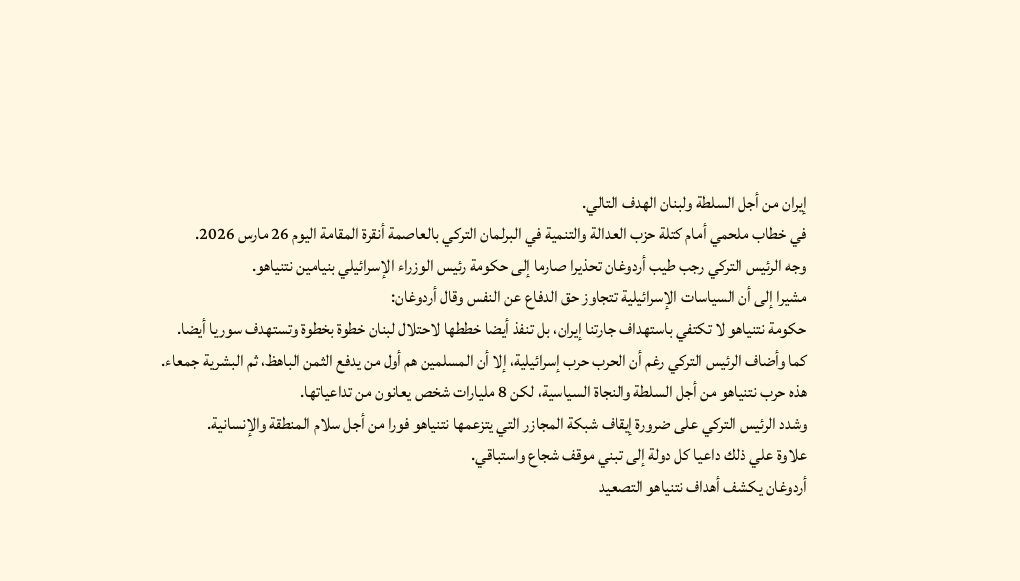إيران من أجل السلطة ولبنان الهدف التالي.
في خطاب ملحمي أمام كتلة حزب العدالة والتنمية في البرلمان التركي بالعاصمة أنقرة المقامة اليوم 26 مارس 2026.
وجه الرئيس التركي رجب طيب أردوغان تحذيرا صارما إلى حكومة رئيس الوزراء الإسرائيلي بنيامين نتنياهو.
مشيرا إلى أن السياسات الإسرائيلية تتجاوز حق الدفاع عن النفس وقال أردوغان:
حكومة نتنياهو لا تكتفي باستهداف جارتنا إيران، بل تنفذ أيضا خططها لاحتلال لبنان خطوة بخطوة وتستهدف سوريا أيضا.
كما وأضاف الرئيس التركي رغم أن الحرب حرب إسرائيلية، إلا أن المسلمين هم أول من يدفع الثمن الباهظ، ثم البشرية جمعاء.
هذه حرب نتنياهو من أجل السلطة والنجاة السياسية، لكن 8 مليارات شخص يعانون من تداعياتها.
وشدد الرئيس التركي على ضرورة إيقاف شبكة المجازر التي يتزعمها نتنياهو فورا من أجل سلام المنطقة والإنسانية.
علاوة علي ذلك داعيا كل دولة إلى تبني موقف شجاع واستباقي.
أردوغان يكشف أهداف نتنياهو التصعيد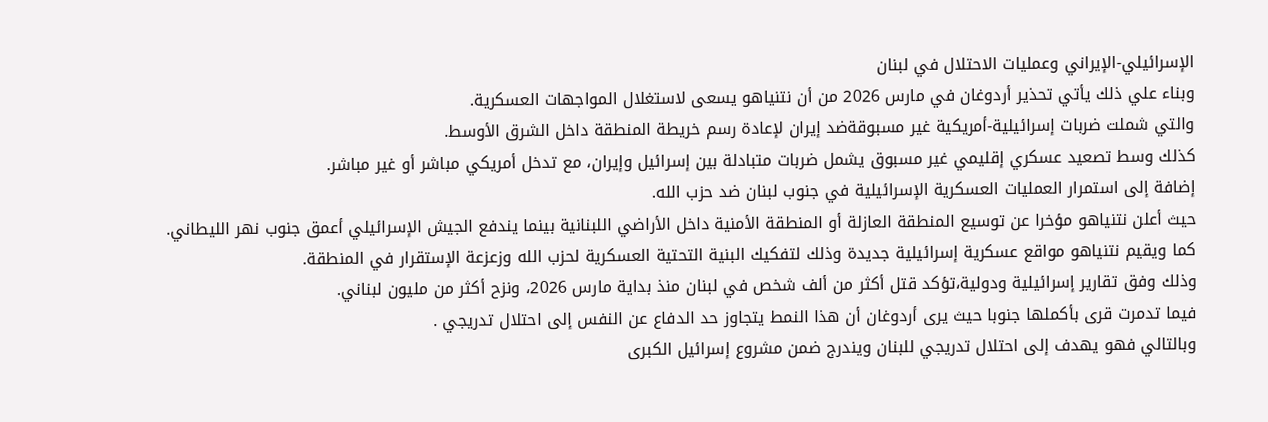الإسرائيلي-الإيراني وعمليات الاحتلال في لبنان
وبناء علي ذلك يأتي تحذير أردوغان في مارس 2026 من أن نتنياهو يسعى لاستغلال المواجهات العسكرية.
والتي شملت ضربات إسرائيلية-أمريكية غير مسبوقةضد إيران لإعادة رسم خريطة المنطقة داخل الشرق الأوسط.
كذلك وسط تصعيد عسكري إقليمي غير مسبوق يشمل ضربات متبادلة بين إسرائيل وإيران، مع تدخل أمريكي مباشر أو غير مباشر.
إضافة إلى استمرار العمليات العسكرية الإسرائيلية في جنوب لبنان ضد حزب الله.
حيث أعلن نتنياهو مؤخرا عن توسيع المنطقة العازلة أو المنطقة الأمنية داخل الأراضي اللبنانية بينما يندفع الجيش الإسرائيلي أعمق جنوب نهر الليطاني.
كما ويقيم نتنياهو مواقع عسكرية إسرائيلية جديدة وذلك لتفكيك البنية التحتية العسكرية لحزب الله وزعزعة الإستقرار في المنطقة.
وذلك وفق تقارير إسرائيلية ودولية،تؤكد قتل أكثر من ألف شخص في لبنان منذ بداية مارس 2026، ونزح أكثر من مليون لبناني.
فيما تدمرت قرى بأكملها جنوبا حيث يرى أردوغان أن هذا النمط يتجاوز حد الدفاع عن النفس إلى احتلال تدريجي .
وبالتالي فهو يهدف إلى احتلال تدريجي للبنان ويندرج ضمن مشروع إسرائيل الكبرى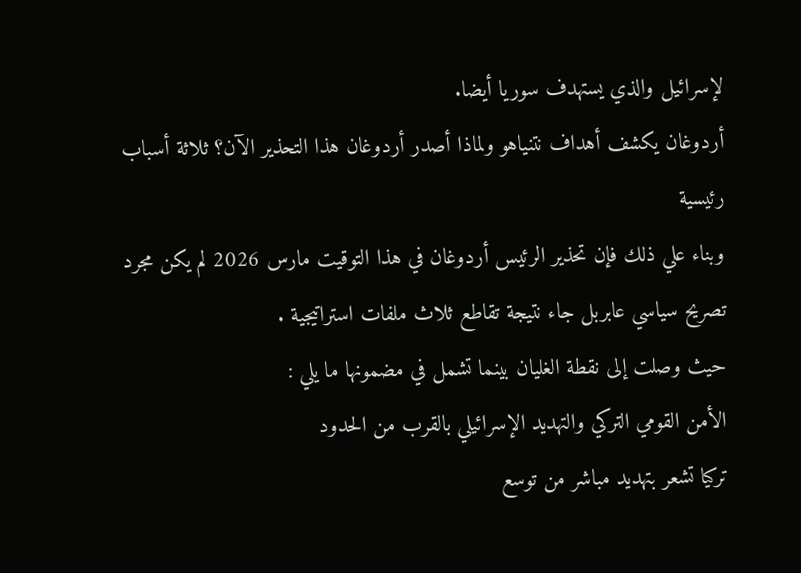لإسرائيل والذي يستهدف سوريا أيضا.
أردوغان يكشف أهداف نتنياهو ولماذا أصدر أردوغان هذا التحذير الآن؟ ثلاثة أسباب رئيسية
وبناء علي ذلك فإن تحذير الرئيس أردوغان في هذا التوقيت مارس 2026 لم يكن مجرد تصريح سياسي عابربل جاء نتيجة تقاطع ثلاث ملفات استراتيجية .
حيث وصلت إلى نقطة الغليان بينما تشمل في مضمونها ما يلي :
الأمن القومي التركي والتهديد الإسرائيلي بالقرب من الحدود
تركيا تشعر بتهديد مباشر من توسع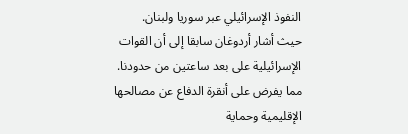النفوذ الإسرائيلي عبر سوريا ولبنان.
حيث أشار أردوغان سابقا إلى أن القوات الإسرائيلية على بعد ساعتين من حدودنا.
مما يفرض على أنقرة الدفاع عن مصالحها الإقليمية وحماية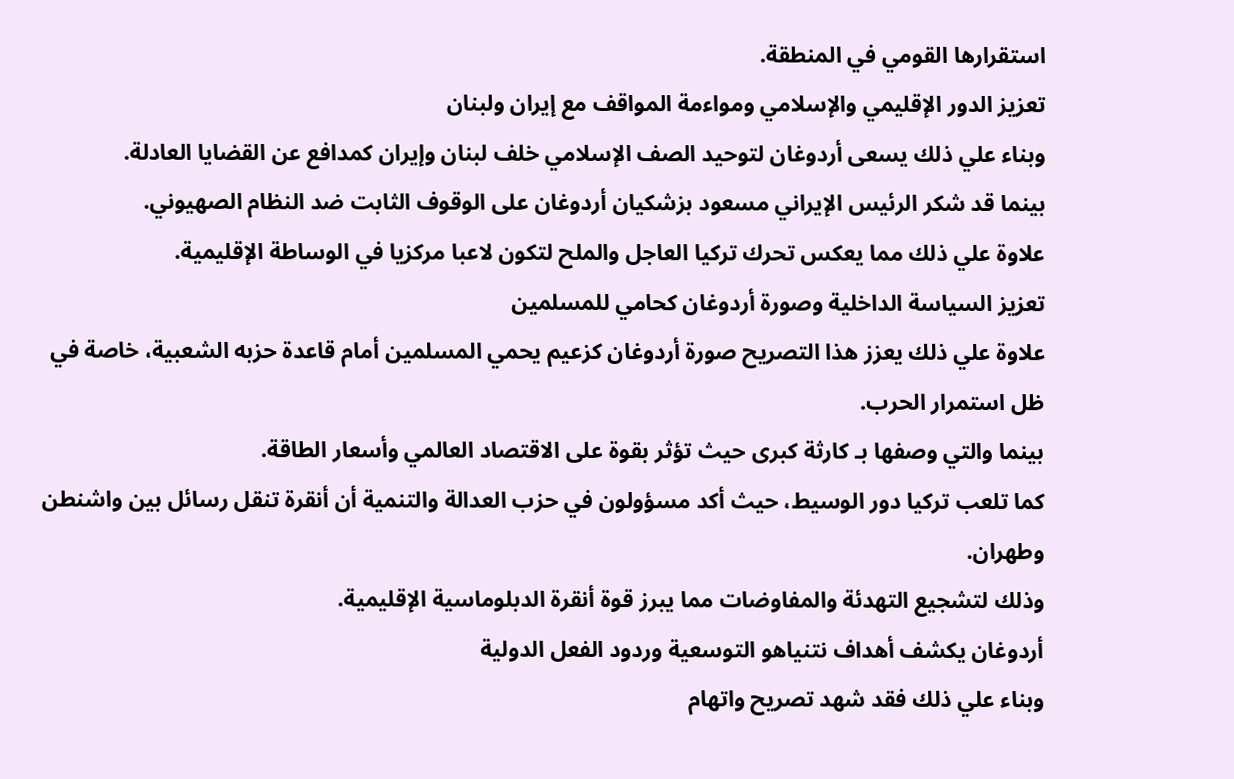استقرارها القومي في المنطقة.
تعزيز الدور الإقليمي والإسلامي ومواءمة المواقف مع إيران ولبنان
وبناء علي ذلك يسعى أردوغان لتوحيد الصف الإسلامي خلف لبنان وإيران كمدافع عن القضايا العادلة.
بينما قد شكر الرئيس الإيراني مسعود بزشكيان أردوغان على الوقوف الثابت ضد النظام الصهيوني.
علاوة علي ذلك مما يعكس تحرك تركيا العاجل والملح لتكون لاعبا مركزيا في الوساطة الإقليمية.
تعزيز السياسة الداخلية وصورة أردوغان كحامي للمسلمين
علاوة علي ذلك يعزز هذا التصريح صورة أردوغان كزعيم يحمي المسلمين أمام قاعدة حزبه الشعبية، خاصة في ظل استمرار الحرب.
بينما والتي وصفها بـ كارثة كبرى حيث تؤثر بقوة على الاقتصاد العالمي وأسعار الطاقة.
كما تلعب تركيا دور الوسيط، حيث أكد مسؤولون في حزب العدالة والتنمية أن أنقرة تنقل رسائل بين واشنطن وطهران.
وذلك لتشجيع التهدئة والمفاوضات مما يبرز قوة أنقرة الدبلوماسية الإقليمية.
أردوغان يكشف أهداف نتنياهو التوسعية وردود الفعل الدولية
وبناء علي ذلك فقد شهد تصريح واتهام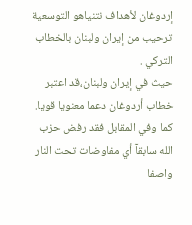إردوغان لأهداف نتنياهو التوسعية ترحيب من إيران ولبنان بالخطاب التركي .
حيث في إيران ولبنان،قد اعتبر خطاب أردوغان دعما معنويا قويا.
كما وفي المقابل فقد رفض حزب الله سابقآ أي مفاوضات تحت النار واصفا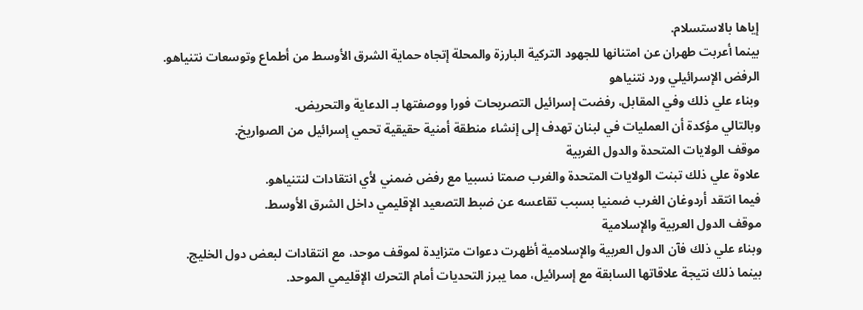إياها بالاستسلام.
بينما أعربت طهران عن امتنانها للجهود التركية البارزة والمحلة إتجاه حماية الشرق الأوسط من أطماع وتوسعات نتنياهو.
الرفض الإسرائيلي ورد نتنياهو
وبناء علي ذلك وفي المقابل، رفضت إسرائيل التصريحات فورا ووصفتها بـ الدعاية والتحريض.
وبالتالي مؤكدة أن العمليات في لبنان تهدف إلى إنشاء منطقة أمنية حقيقية تحمي إسرائيل من الصواريخ.
موقف الولايات المتحدة والدول الغربية
علاوة علي ذلك تبنت الولايات المتحدة والغرب صمتا نسبيا مع رفض ضمني لأي انتقادات لنتنياهو.
فيما انتقد أردوغان الغرب ضمنيا بسبب تقاعسه عن ضبط التصعيد الإقليمي داخل الشرق الأوسط.
موقف الدول العربية والإسلامية
وبناء علي ذلك فآن الدول العربية والإسلامية أظهرت دعوات متزايدة لموقف موحد، مع انتقادات لبعض دول الخليج.
بينما ذلك نتيجة علاقاتها السابقة مع إسرائيل، مما يبرز التحديات أمام التحرك الإقليمي الموحد.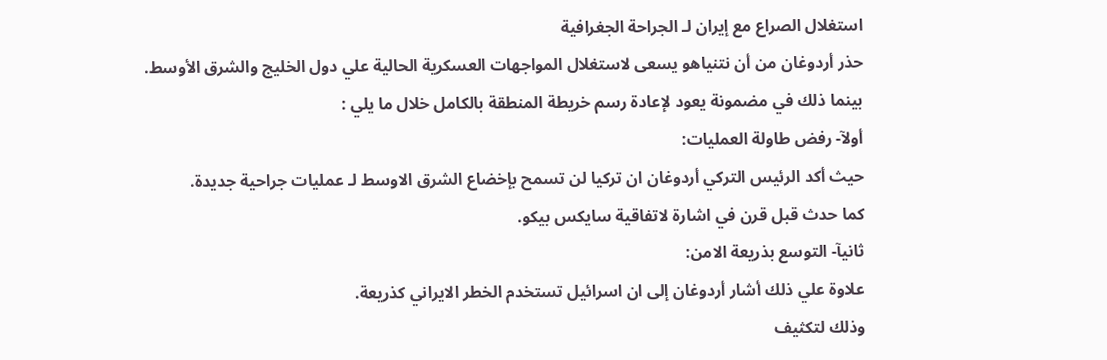استغلال الصراع مع إيران لـ الجراحة الجغرافية
حذر أردوغان من أن نتنياهو يسعى لاستغلال المواجهات العسكرية الحالية علي دول الخليج والشرق الأوسط.
بينما ذلك في مضمونة يعود لإعادة رسم خريطة المنطقة بالكامل خلال ما يلي :
أولآ- رفض طاولة العمليات:
حيث أكد الرئيس التركي أردوغان ان تركيا لن تسمح بإخضاع الشرق الاوسط لـ عمليات جراحية جديدة.
كما حدث قبل قرن في اشارة لاتفاقية سايكس بيكو.
ثانيآ- التوسع بذريعة الامن:
علاوة علي ذلك أشار أردوغان إلى ان اسرائيل تستخدم الخطر الايراني كذريعة.
وذلك لتكثيف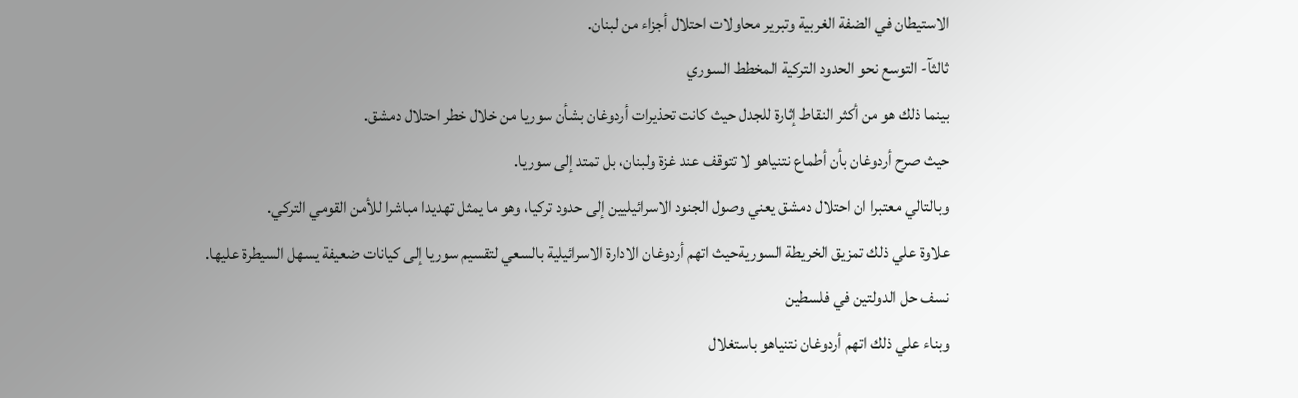الاستيطان في الضفة الغربية وتبرير محاولات احتلال أجزاء من لبنان.
ثالثآ- التوسع نحو الحدود التركية المخطط السوري
بينما ذلك هو من أكثر النقاط إثارة للجدل حيث كانت تحذيرات أردوغان بشأن سوريا من خلال خطر احتلال دمشق.
حيث صرح أردوغان بأن أطماع نتنياهو لا تتوقف عند غزة ولبنان، بل تمتد إلى سوريا.
وبالتالي معتبرا ان احتلال دمشق يعني وصول الجنود الاسرائيليين إلى حدود تركيا، وهو ما يمثل تهديدا مباشرا للأمن القومي التركي.
علاوة علي ذلك تمزيق الخريطة السوريةحيث اتهم أردوغان الادارة الاسرائيلية بالسعي لتقسيم سوريا إلى كيانات ضعيفة يسهل السيطرة عليها.
نسف حل الدولتين في فلسطين
وبناء علي ذلك اتهم أردوغان نتنياهو باستغلال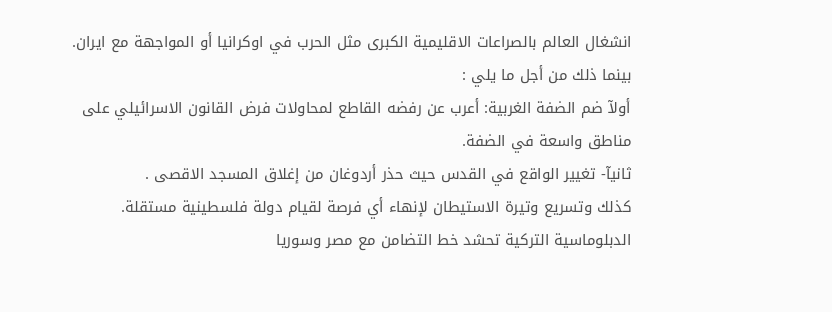انشغال العالم بالصراعات الاقليمية الكبرى مثل الحرب في اوكرانيا أو المواجهة مع ايران.
بينما ذلك من أجل ما يلي :
أولآ ضم الضفة الغربية: أعرب عن رفضه القاطع لمحاولات فرض القانون الاسرائيلي على مناطق واسعة في الضفة.
ثانيآ- تغيير الواقع في القدس حيث حذر أردوغان من إغلاق المسجد الاقصى .
كذلك وتسريع وتيرة الاستيطان لإنهاء أي فرصة لقيام دولة فلسطينية مستقلة.
الدبلوماسية التركية تحشد خط التضامن مع مصر وسوريا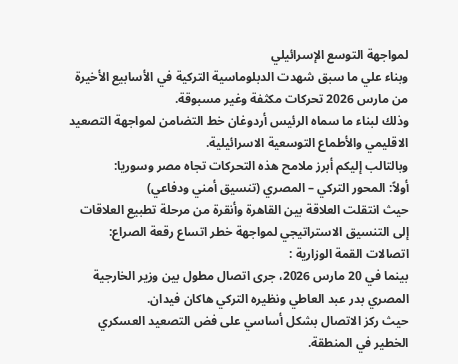لمواجهة التوسع الإسرائيلي
وبناء علي ما سبق شهدت الدبلوماسية التركية في الأسابيع الأخيرة من مارس 2026 تحركات مكثفة وغير مسبوقة.
وذلك لبناء ما سماه الرئيس أردوغان خط التضامن لمواجهة التصعيد الاقليمي والأطماع التوسعية الاسرائيلية.
وبالتالب إليكم أبرز ملامح هذه التحركات تجاه مصر وسوريا:
أولاً: المحور التركي – المصري (تنسيق أمني ودفاعي)
حيث انتقلت العلاقة بين القاهرة وأنقرة من مرحلة تطبيع العلاقات إلى التنسيق الاستراتيجي لمواجهة خطر اتساع رقعة الصراع:
اتصالات القمة الوزارية :
بينما في 20 مارس 2026، جرى اتصال مطول بين وزير الخارجية المصري بدر عبد العاطي ونظيره التركي هاكان فيدان.
حيث ركز الاتصال بشكل أساسي على فض التصعيد العسكري الخطير في المنطقة.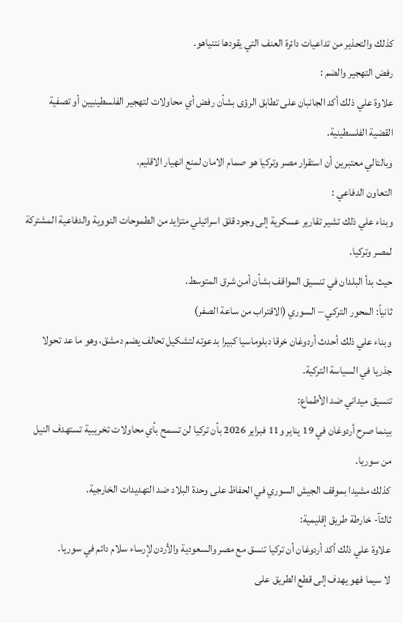كذلك والتحذير من تداعيات دائرة العنف التي يقودها نتنياهو.
رفض التهجير والضم :
علاوة علي ذلك أكد الجانبان على تطابق الرؤى بشأن رفض أي محاولات لتهجير الفلسطينيين أو تصفية القضية الفلسطينية.
وبالتالي معتبرين أن استقرار مصر وتركيا هو صمام الامان لمنع انهيار الاقليم.
التعاون الدفاعي :
وبناء علي ذلك تشير تقارير عسكرية إلى وجود قلق اسرائيلي متزايد من الطموحات النووية والدفاعية المشتركة لمصر وتركيا.
حيث بدأ البلدان في تنسيق المواقف بشأن أمن شرق المتوسط.
ثانياً: المحور التركي – السوري (الاقتراب من ساعة الصفر)
وبناء علي ذلك أحدث أردوغان خرقا دبلوماسيا كبيرا بدعوته لتشكيل تحالف يضم دمشق، وهو ما عد تحولا جذريا في السياسة التركية.
تنسيق ميداني ضد الأطماع:
بينما صرح أردوغان في 19 يناير و11 فبراير 2026 بأن تركيا لن تسمح بأي محاولات تخريبية تستهدف النيل من سوريا.
كذلك مشيدا بموقف الجيش السوري في الحفاظ على وحدة البلاد ضد التهديدات الخارجية.
ثالثآ- خارطة طريق إقليمية:
علاوة علي ذلك أكد أردوغان أن تركيا تنسق مع مصر والسعودية والأردن لإرساء سلام دائم في سوريا.
لا سيما فهو يهدف إلى قطع الطريق على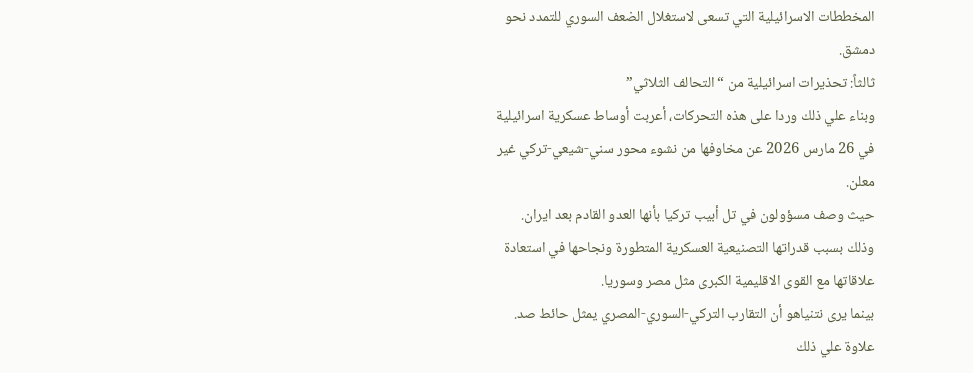المخططات الاسرائيلية التي تسعى لاستغلال الضعف السوري للتمدد نحو دمشق.
ثالثاً: تحذيرات اسرائيلية من “التحالف الثلاثي”
وبناء علي ذلك وردا على هذه التحركات، أعربت أوساط عسكرية اسرائيلية في 26 مارس 2026 عن مخاوفها من نشوء محور سني-شيعي-تركي غير معلن.
حيث وصف مسؤولون في تل أبيب تركيا بأنها العدو القادم بعد ايران.
وذلك بسبب قدراتها التصنيعية العسكرية المتطورة ونجاحها في استعادة علاقاتها مع القوى الاقليمية الكبرى مثل مصر وسوريا.
بينما يرى نتنياهو أن التقارب التركي-السوري-المصري يمثل حائط صد.
علاوة علي ذلك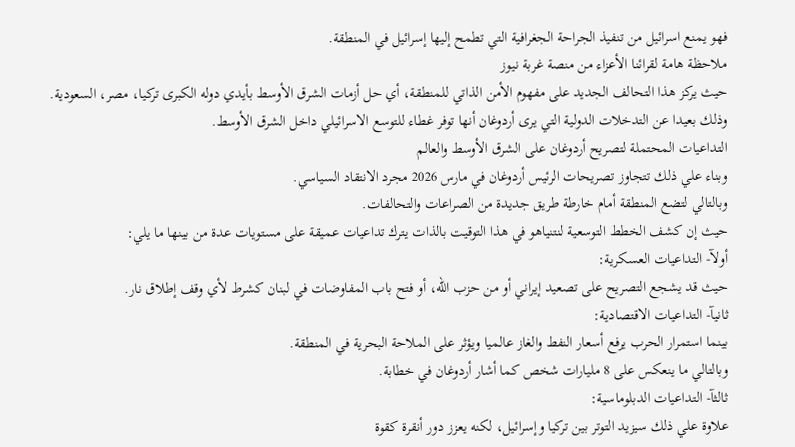فهو يمنع اسرائيل من تنفيذ الجراحة الجغرافية التي تطمح إليها إسرائيل في المنطقة.
ملاحظة هامة لقرائنا الأعزاء من منصة غربة نيوز
حيث يركز هذا التحالف الجديد على مفهوم الأمن الذاتي للمنطقة، أي حل أزمات الشرق الأوسط بأيدي دوله الكبرى تركيا، مصر، السعودية.
وذلك بعيدا عن التدخلات الدولية التي يرى أردوغان أنها توفر غطاء للتوسع الاسرائيلي داخل الشرق الأوسط.
التداعيات المحتملة لتصريح أردوغان على الشرق الأوسط والعالم
وبناء علي ذلك تتجاوز تصريحات الرئيس أردوغان في مارس 2026 مجرد الانتقاد السياسي.
وبالتالي لتضع المنطقة أمام خارطة طريق جديدة من الصراعات والتحالفات.
حيث إن كشف الخطط التوسعية لنتنياهو في هذا التوقيت بالذات يترك تداعيات عميقة على مستويات عدة من بينها ما يلي:
أولآ- التداعيات العسكرية:
حيث قد يشجع التصريح على تصعيد إيراني أو من حزب الله، أو فتح باب المفاوضات في لبنان كشرط لأي وقف إطلاق نار.
ثانيآ- التداعيات الاقتصادية:
بينما استمرار الحرب يرفع أسعار النفط والغاز عالميا ويؤثر على الملاحة البحرية في المنطقة.
وبالتالي ما ينعكس على 8 مليارات شخص كما أشار أردوغان في خطابة.
ثالثآ- التداعيات الدبلوماسية:
علاوة علي ذلك سيزيد التوتر بين تركيا وإسرائيل، لكنه يعزز دور أنقرة كقوة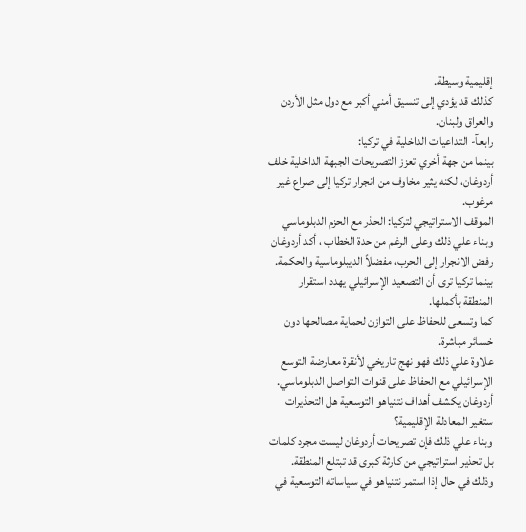إقليمية وسيطة.
كذلك قد يؤدي إلى تنسيق أمني أكبر مع دول مثل الأردن والعراق ولبنان.
رابعآ- التداعيات الداخلية في تركيا:
بينما من جهة أخري تعزز التصريحات الجبهة الداخلية خلف أردوغان، لكنه يثير مخاوف من انجرار تركيا إلى صراع غير مرغوب.
الموقف الاستراتيجي لتركيا: الحذر مع الحزم الدبلوماسي
وبناء علي ذلك وعلى الرغم من حدة الخطاب ، أكد أردوغان رفض الانجرار إلى الحرب، مفضلاً الديبلوماسية والحكمة.
بينما تركيا ترى أن التصعيد الإسرائيلي يهدد استقرار المنطقة بأكملها.
كما وتسعى للحفاظ على التوازن لحماية مصالحها دون خسائر مباشرة.
علاوة علي ذلك فهو نهج تاريخي لأنقرة معارضة التوسع الإسرائيلي مع الحفاظ على قنوات التواصل الدبلوماسي.
أردوغان يكشف أهداف نتنياهو التوسعية هل التحذيرات ستغير المعادلة الإقليمية؟
وبناء علي ذلك فإن تصريحات أردوغان ليست مجرد كلمات بل تحذير استراتيجي من كارثة كبرى قد تبتلع المنطقة.
وذلك في حال إذا استمر نتنياهو في سياساته التوسعية في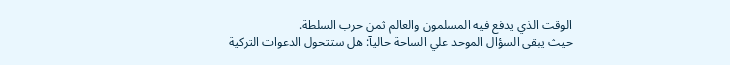الوقت الذي يدفع فيه المسلمون والعالم ثمن حرب السلطة.
حيث يبقى السؤال الموحد علي الساحة حاليآ: هل ستتحول الدعوات التركية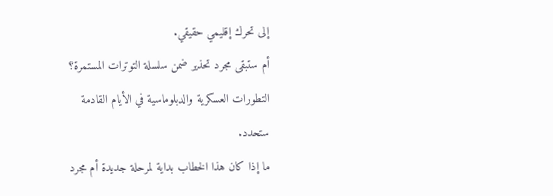إلى تحرك إقليمي حقيقي.
أم ستبقى مجرد تحذير ضمن سلسلة التوترات المستمرة؟ التطورات العسكرية والدبلوماسية في الأيام القادمة ستحدد.
ما إذا كان هذا الخطاب بداية لمرحلة جديدة أم مجرد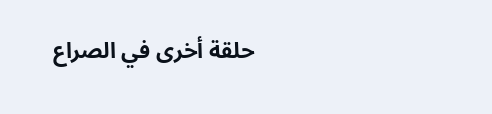حلقة أخرى في الصراع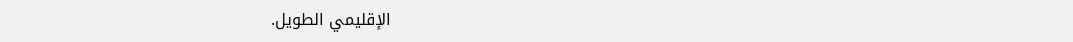الإقليمي الطويل.